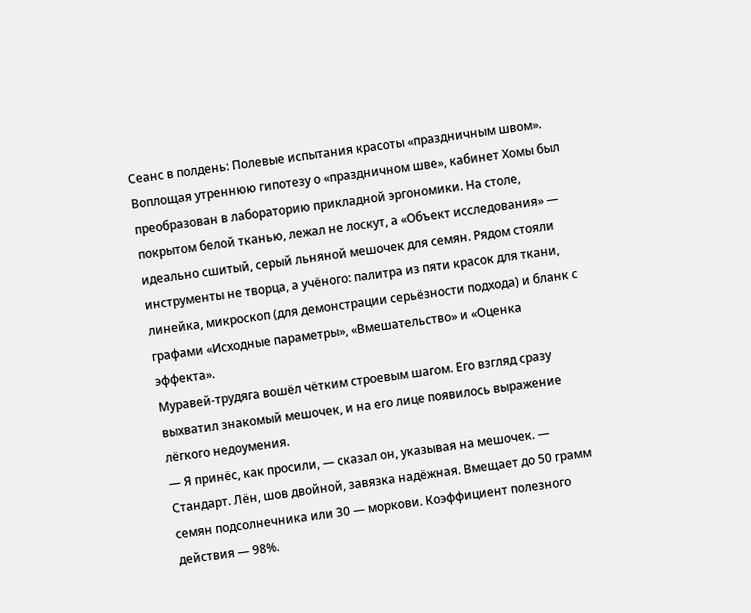Сеанс в полдень: Полевые испытания красоты «праздничным швом».
Воплощая утреннюю гипотезу о «праздничном шве», кабинет Хомы был преобразован в лабораторию прикладной эргономики. На столе, покрытом белой тканью, лежал не лоскут, а «Объект исследования» — идеально сшитый, серый льняной мешочек для семян. Рядом стояли инструменты не творца, а учёного: палитра из пяти красок для ткани, линейка, микроскоп (для демонстрации серьёзности подхода) и бланк с графами «Исходные параметры», «Вмешательство» и «Оценка эффекта».
Муравей-трудяга вошёл чётким строевым шагом. Его взгляд сразу выхватил знакомый мешочек, и на его лице появилось выражение лёгкого недоумения.
— Я принёс, как просили, — сказал он, указывая на мешочек. — Стандарт. Лён, шов двойной, завязка надёжная. Вмещает до 50 грамм семян подсолнечника или 30 — моркови. Коэффициент полезного действия — 98%.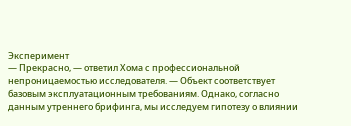Эксперимент
— Прекрасно, — ответил Хома с профессиональной непроницаемостью исследователя. — Объект соответствует базовым эксплуатационным требованиям. Однако, согласно данным утреннего брифинга, мы исследуем гипотезу о влиянии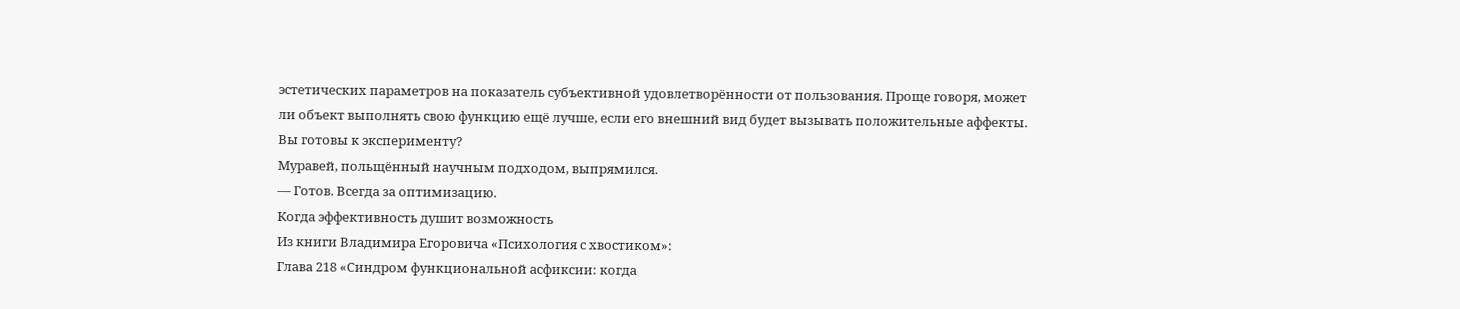эстетических параметров на показатель субъективной удовлетворённости от пользования. Проще говоря, может ли объект выполнять свою функцию ещё лучше, если его внешний вид будет вызывать положительные аффекты. Вы готовы к эксперименту?
Муравей, польщённый научным подходом, выпрямился.
— Готов. Всегда за оптимизацию.
Когда эффективность душит возможность
Из книги Владимира Егоровича «Психология с хвостиком»:
Глава 218 «Синдром функциональной асфиксии: когда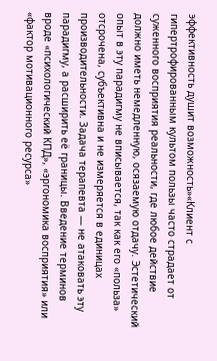эффективность душит возможность»«Клиент с гипертрофированным культом пользы часто страдает от суженного восприятия реальности, где любое действие должно иметь немедленную, осязаемую отдачу. Эстетический опыт в эту парадигму не вписывается, так как его «польза» отсрочена, субъективна и не измеряется в единицах производительности. Задача терапевта — не атаковать эту парадигму, а расширить её границы. Введение терминов вроде «психологический КПД», «эргономика восприятия» или «фактор мотивационного ресурса»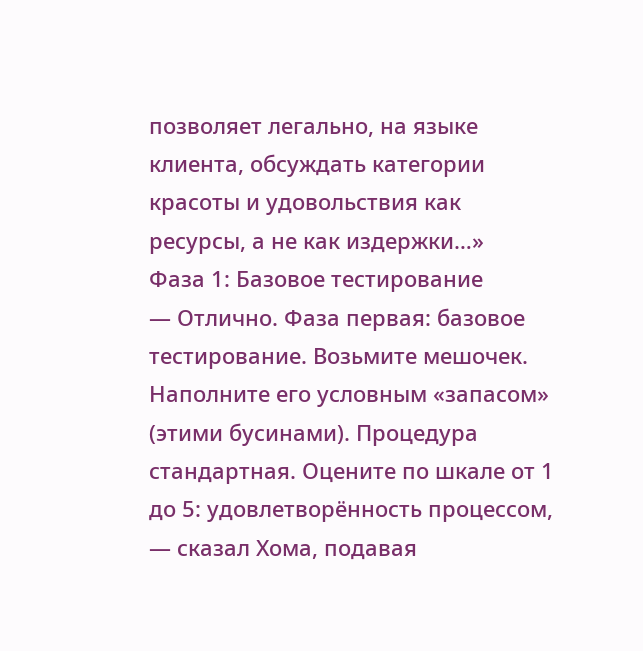позволяет легально, на языке клиента, обсуждать категории красоты и удовольствия как ресурсы, а не как издержки…»
Фаза 1: Базовое тестирование
— Отлично. Фаза первая: базовое тестирование. Возьмите мешочек. Наполните его условным «запасом» (этими бусинами). Процедура стандартная. Оцените по шкале от 1 до 5: удовлетворённость процессом, — сказал Хома, подавая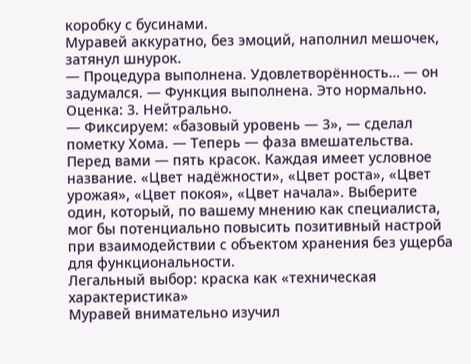коробку с бусинами.
Муравей аккуратно, без эмоций, наполнил мешочек, затянул шнурок.
— Процедура выполнена. Удовлетворённость… — он задумался. — Функция выполнена. Это нормально. Оценка: 3. Нейтрально.
— Фиксируем: «базовый уровень — 3», — сделал пометку Хома. — Теперь — фаза вмешательства. Перед вами — пять красок. Каждая имеет условное название. «Цвет надёжности», «Цвет роста», «Цвет урожая», «Цвет покоя», «Цвет начала». Выберите один, который, по вашему мнению как специалиста, мог бы потенциально повысить позитивный настрой при взаимодействии с объектом хранения без ущерба для функциональности.
Легальный выбор: краска как «техническая характеристика»
Муравей внимательно изучил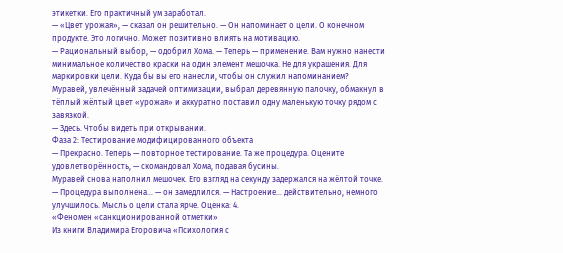этикетки. Его практичный ум заработал.
— «Цвет урожая», — сказал он решительно. — Он напоминает о цели. О конечном продукте. Это логично. Может позитивно влиять на мотивацию.
— Рациональный выбор, — одобрил Хома. — Теперь — применение. Вам нужно нанести минимальное количество краски на один элемент мешочка. Не для украшения. Для маркировки цели. Куда бы вы его нанесли, чтобы он служил напоминанием?
Муравей, увлечённый задачей оптимизации, выбрал деревянную палочку, обмакнул в тёплый жёлтый цвет «урожая» и аккуратно поставил одну маленькую точку рядом с завязкой.
— Здесь. Чтобы видеть при открывании.
Фаза 2: Тестирование модифицированного объекта
— Прекрасно. Теперь — повторное тестирование. Та же процедура. Оцените удовлетворённость, — скомандовал Хома, подавая бусины.
Муравей снова наполнил мешочек. Его взгляд на секунду задержался на жёлтой точке.
— Процедура выполнена… — он замедлился. — Настроение… действительно, немного улучшилось. Мысль о цели стала ярче. Оценка: 4.
«Феномен «санкционированной отметки»
Из книги Владимира Егоровича «Психология с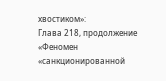хвостиком»:
Глава 218, продолжение «Феномен «санкционированной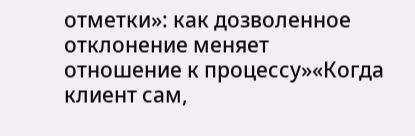отметки»: как дозволенное отклонение меняет отношение к процессу»«Когда клиент сам,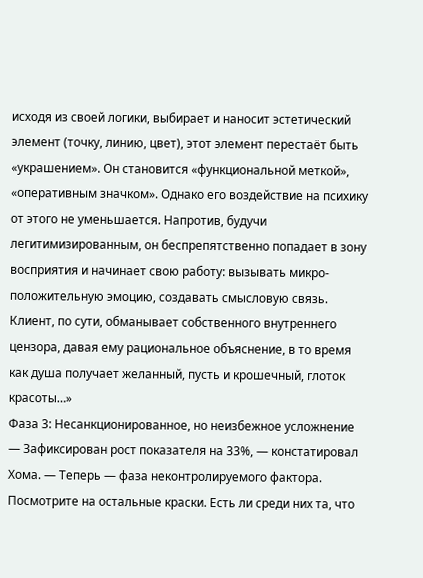исходя из своей логики, выбирает и наносит эстетический элемент (точку, линию, цвет), этот элемент перестаёт быть «украшением». Он становится «функциональной меткой», «оперативным значком». Однако его воздействие на психику от этого не уменьшается. Напротив, будучи легитимизированным, он беспрепятственно попадает в зону восприятия и начинает свою работу: вызывать микро-положительную эмоцию, создавать смысловую связь. Клиент, по сути, обманывает собственного внутреннего цензора, давая ему рациональное объяснение, в то время как душа получает желанный, пусть и крошечный, глоток красоты…»
Фаза 3: Несанкционированное, но неизбежное усложнение
— Зафиксирован рост показателя на 33%, — констатировал Хома. — Теперь — фаза неконтролируемого фактора. Посмотрите на остальные краски. Есть ли среди них та, что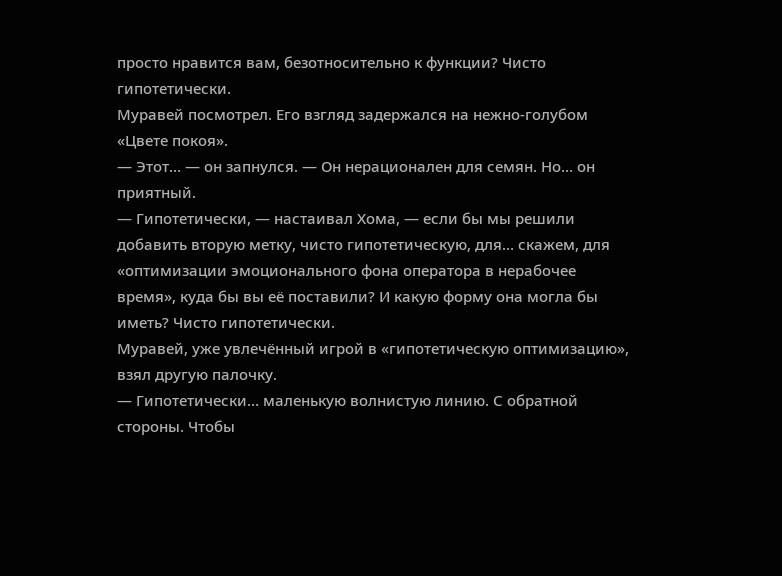просто нравится вам, безотносительно к функции? Чисто гипотетически.
Муравей посмотрел. Его взгляд задержался на нежно-голубом «Цвете покоя».
— Этот… — он запнулся. — Он нерационален для семян. Но… он приятный.
— Гипотетически, — настаивал Хома, — если бы мы решили добавить вторую метку, чисто гипотетическую, для… скажем, для «оптимизации эмоционального фона оператора в нерабочее время», куда бы вы её поставили? И какую форму она могла бы иметь? Чисто гипотетически.
Муравей, уже увлечённый игрой в «гипотетическую оптимизацию», взял другую палочку.
— Гипотетически… маленькую волнистую линию. С обратной стороны. Чтобы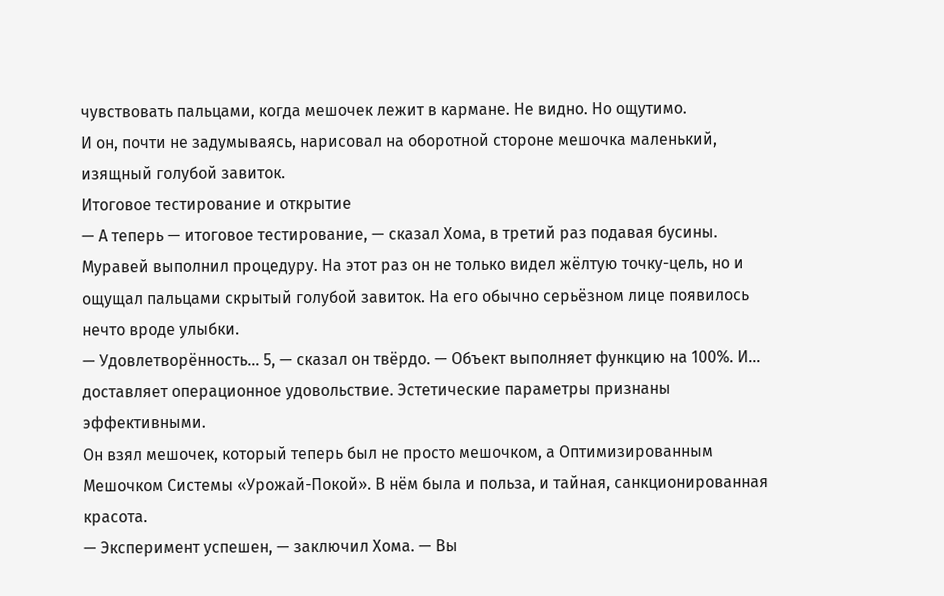чувствовать пальцами, когда мешочек лежит в кармане. Не видно. Но ощутимо.
И он, почти не задумываясь, нарисовал на оборотной стороне мешочка маленький, изящный голубой завиток.
Итоговое тестирование и открытие
— А теперь — итоговое тестирование, — сказал Хома, в третий раз подавая бусины.
Муравей выполнил процедуру. На этот раз он не только видел жёлтую точку-цель, но и ощущал пальцами скрытый голубой завиток. На его обычно серьёзном лице появилось нечто вроде улыбки.
— Удовлетворённость… 5, — сказал он твёрдо. — Объект выполняет функцию на 100%. И… доставляет операционное удовольствие. Эстетические параметры признаны эффективными.
Он взял мешочек, который теперь был не просто мешочком, а Оптимизированным Мешочком Системы «Урожай-Покой». В нём была и польза, и тайная, санкционированная красота.
— Эксперимент успешен, — заключил Хома. — Вы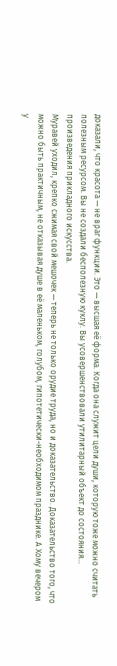доказали, что красота — не враг функции. Это — высшая её форма. Когда она служит цели души, которую тоже можно считать полезным ресурсом. Вы не создали бесполезную куклу. Вы усовершенствовали утилитарный объект до состояния… произведения прикладного искусства.
Муравей уходил, крепко сжимая свой мешочек — теперь не только орудие труда, но и доказательство. Доказательство того, что можно быть практичным, не отказывая душе в её маленьком, голубом, гипотетически-необходимом празднике. А Хому вечером у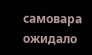самовара ожидало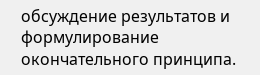обсуждение результатов и формулирование окончательного принципа.